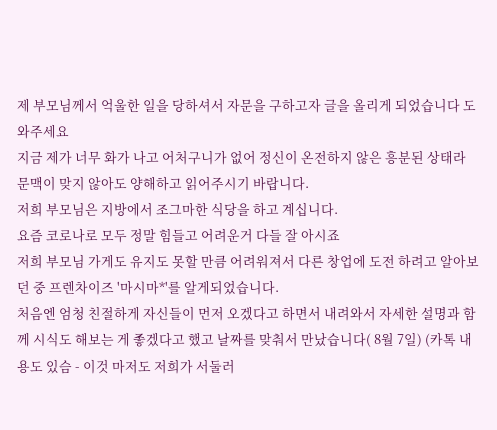제 부모님께서 억울한 일을 당하셔서 자문을 구하고자 글을 올리게 되었습니다 도와주세요
지금 제가 너무 화가 나고 어처구니가 없어 정신이 온전하지 않은 흥분된 상태라 문맥이 맞지 않아도 양해하고 읽어주시기 바랍니다.
저희 부모님은 지방에서 조그마한 식당을 하고 계십니다.
요즘 코로나로 모두 정말 힘들고 어려운거 다들 잘 아시죠
저희 부모님 가게도 유지도 못할 만큼 어려워져서 다른 창업에 도전 하려고 알아보던 중 프렌차이즈 '마시마*'를 알게되었습니다.
처음엔 엄청 친절하게 자신들이 먼저 오겠다고 하면서 내려와서 자세한 설명과 함께 시식도 해보는 게 좋겠다고 했고 날짜를 맞춰서 만났습니다( 8월 7일) (카톡 내용도 있슴 - 이것 마저도 저희가 서둘러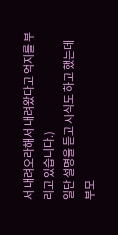서 내려오라해서 내려왔다고 억지를 부리고 있습니다.)
일단 설명을 듣고 시식도 하고 했는데 부모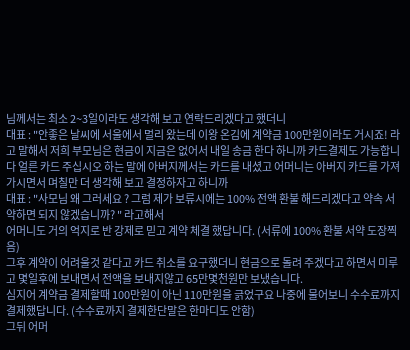님께서는 최소 2~3일이라도 생각해 보고 연락드리겠다고 했더니
대표 : "안좋은 날씨에 서울에서 멀리 왔는데 이왕 온김에 계약금 100만원이라도 거시죠! 라고 말해서 저희 부모님은 현금이 지금은 없어서 내일 송금 한다 하니까 카드결제도 가능합니다 얼른 카드 주십시오 하는 말에 아버지께서는 카드를 내셨고 어머니는 아버지 카드를 가져가시면서 며칠만 더 생각해 보고 결정하자고 하니까
대표 : "사모님 왜 그러세요 ? 그럼 제가 보류시에는 100% 전액 환불 해드리겠다고 약속 서약하면 되지 않겠습니까? " 라고해서
어머니도 거의 억지로 반 강제로 믿고 계약 체결 했답니다. (서류에 100% 환불 서약 도장찍음)
그후 계약이 어려울것 같다고 카드 취소를 요구했더니 현금으로 돌려 주겠다고 하면서 미루고 몇일후에 보내면서 전액을 보내지않고 65만몇천원만 보냈습니다.
심지어 계약금 결제할때 100만원이 아닌 110만원을 긁었구요 나중에 물어보니 수수료까지 결제했답니다. (수수료까지 결제한단말은 한마디도 안함)
그뒤 어머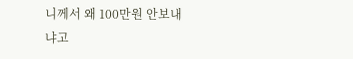니께서 왜 100만원 안보내냐고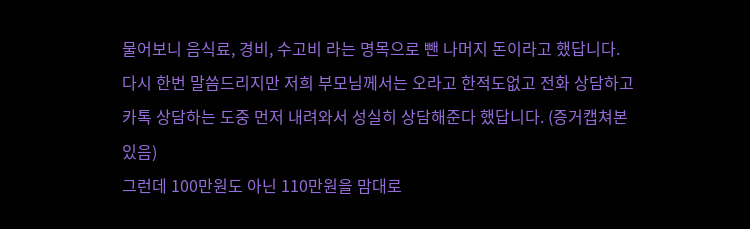물어보니 음식료, 경비, 수고비 라는 명목으로 뺀 나머지 돈이라고 했답니다.
다시 한번 말씀드리지만 저희 부모님께서는 오라고 한적도없고 전화 상담하고 카톡 상담하는 도중 먼저 내려와서 성실히 상담해준다 했답니다. (증거캡쳐본있음)
그런데 100만원도 아닌 110만원을 맘대로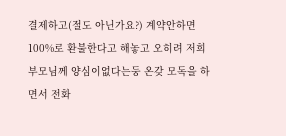결제하고(절도 아닌가요?) 계약안하면 100%로 환불한다고 해놓고 오히려 저희 부모님께 양심이없다는둥 온갖 모독을 하면서 전화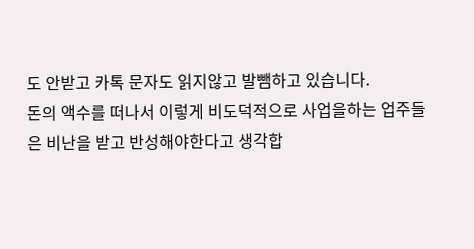도 안받고 카톡 문자도 읽지않고 발뺌하고 있습니다.
돈의 액수를 떠나서 이렇게 비도덕적으로 사업을하는 업주들은 비난을 받고 반성해야한다고 생각합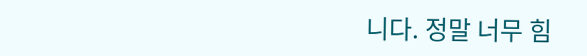니다. 정말 너무 힘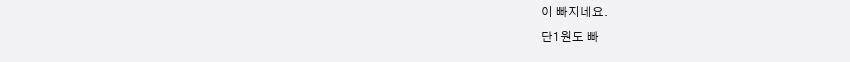이 빠지네요.
단1원도 빠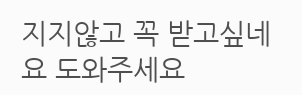지지않고 꼭 받고싶네요 도와주세요